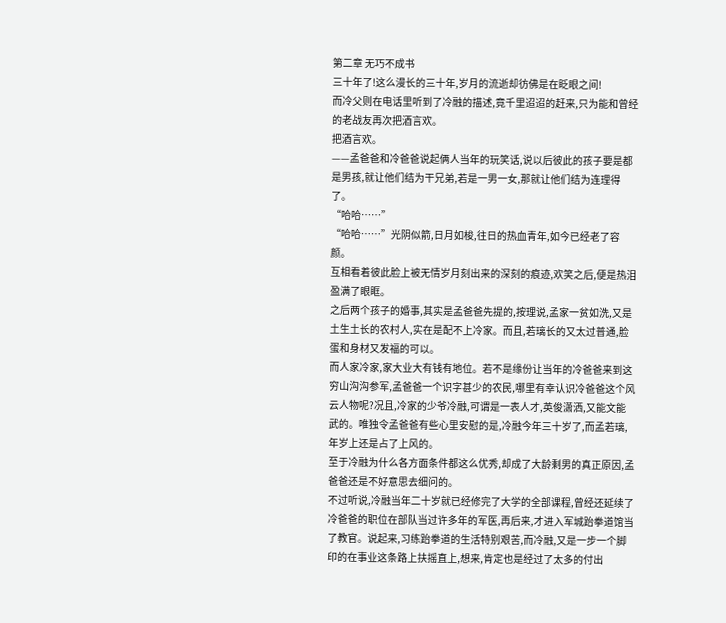第二章 无巧不成书
三十年了!这么漫长的三十年,岁月的流逝却彷佛是在眨眼之间!
而冷父则在电话里听到了冷融的描述,竟千里迢迢的赶来,只为能和曾经的老战友再次把酒言欢。
把酒言欢。
——孟爸爸和冷爸爸说起俩人当年的玩笑话,说以后彼此的孩子要是都是男孩,就让他们结为干兄弟,若是一男一女,那就让他们结为连理得了。
“哈哈……”
“哈哈……”光阴似箭,日月如梭,往日的热血青年,如今已经老了容颜。
互相看着彼此脸上被无情岁月刻出来的深刻的痕迹,欢笑之后,便是热泪盈满了眼眶。
之后两个孩子的婚事,其实是孟爸爸先提的,按理说,孟家一贫如洗,又是土生土长的农村人,实在是配不上冷家。而且,若璃长的又太过普通,脸蛋和身材又发福的可以。
而人家冷家,家大业大有钱有地位。若不是缘份让当年的冷爸爸来到这穷山沟沟参军,孟爸爸一个识字甚少的农民,哪里有幸认识冷爸爸这个风云人物呢?况且,冷家的少爷冷融,可谓是一表人才,英俊潇洒,又能文能武的。唯独令孟爸爸有些心里安慰的是,冷融今年三十岁了,而孟若璃,年岁上还是占了上风的。
至于冷融为什么各方面条件都这么优秀,却成了大龄剩男的真正原因,孟爸爸还是不好意思去细问的。
不过听说,冷融当年二十岁就已经修完了大学的全部课程,曾经还延续了冷爸爸的职位在部队当过许多年的军医,再后来,才进入军城跆拳道馆当了教官。说起来,习练跆拳道的生活特别艰苦,而冷融,又是一步一个脚印的在事业这条路上扶摇直上,想来,肯定也是经过了太多的付出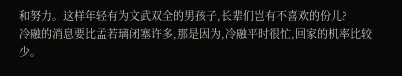和努力。这样年轻有为文武双全的男孩子,长辈们岂有不喜欢的份儿?
冷融的消息要比孟若璃闭塞许多,那是因为,冷融平时很忙,回家的机率比较少。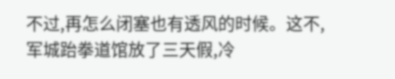不过,再怎么闭塞也有透风的时候。这不,军城跆拳道馆放了三天假,冷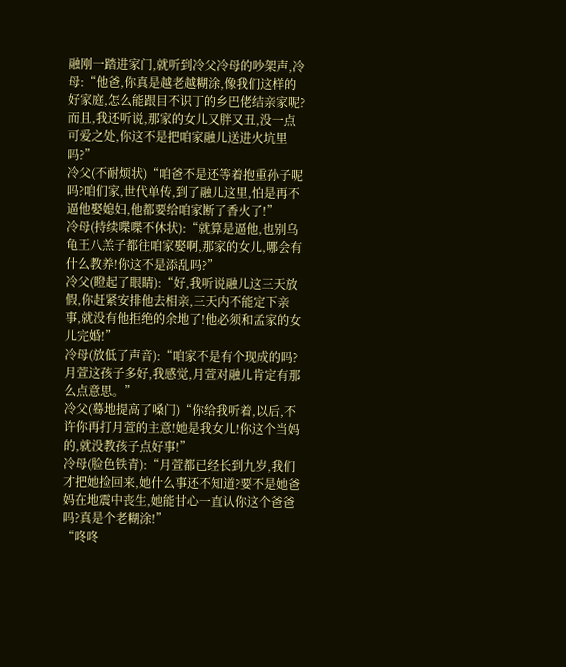融刚一踏进家门,就听到冷父冷母的吵架声,冷母:“他爸,你真是越老越糊涂,像我们这样的好家庭,怎么能跟目不识丁的乡巴佬结亲家呢?而且,我还听说,那家的女儿又胖又丑,没一点可爱之处,你这不是把咱家融儿送进火坑里吗?”
冷父(不耐烦状)“咱爸不是还等着抱重孙子呢吗?咱们家,世代单传,到了融儿这里,怕是再不逼他娶媳妇,他都要给咱家断了香火了!”
冷母(持续喋喋不休状):“就算是逼他,也别乌龟王八羔子都往咱家娶啊,那家的女儿,哪会有什么教养!你这不是添乱吗?”
冷父(瞪起了眼睛):“好,我听说融儿这三天放假,你赶紧安排他去相亲,三天内不能定下亲事,就没有他拒绝的余地了!他必须和孟家的女儿完婚!”
冷母(放低了声音):“咱家不是有个现成的吗?月萱这孩子多好,我感觉,月萱对融儿肯定有那么点意思。”
冷父(蓦地提高了嗓门)“你给我听着,以后,不许你再打月萱的主意!她是我女儿!你这个当妈的,就没教孩子点好事!”
冷母(脸色铁青):“月萱都已经长到九岁,我们才把她捡回来,她什么事还不知道?要不是她爸妈在地震中丧生,她能甘心一直认你这个爸爸吗?真是个老糊涂!”
“咚咚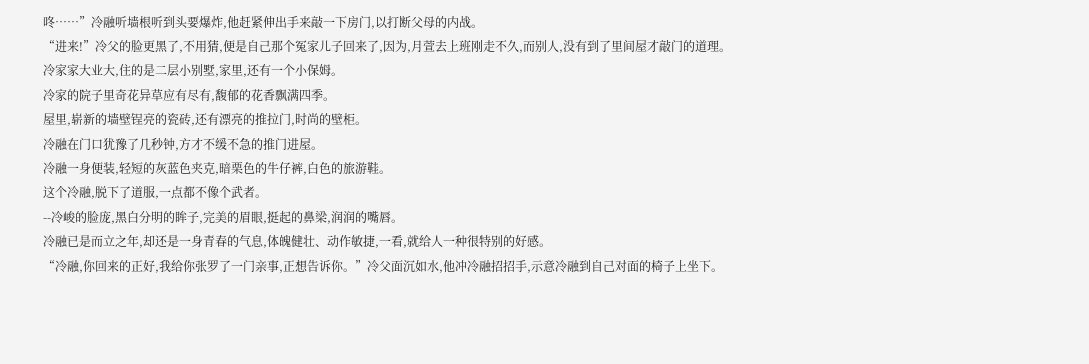咚……”冷融听墙根听到头要爆炸,他赶紧伸出手来敲一下房门,以打断父母的内战。
“进来!”冷父的脸更黑了,不用猜,便是自己那个冤家儿子回来了,因为,月萱去上班刚走不久,而别人,没有到了里间屋才敲门的道理。
冷家家大业大,住的是二层小别墅,家里,还有一个小保姆。
冷家的院子里奇花异草应有尽有,馥郁的花香飘满四季。
屋里,崭新的墙壁锃亮的瓷砖,还有漂亮的推拉门,时尚的壁柜。
冷融在门口犹豫了几秒钟,方才不缓不急的推门进屋。
冷融一身便装,轻短的灰蓝色夹克,暗栗色的牛仔裤,白色的旅游鞋。
这个冷融,脱下了道服,一点都不像个武者。
--冷峻的脸庞,黑白分明的眸子,完美的眉眼,挺起的鼻梁,润润的嘴唇。
冷融已是而立之年,却还是一身青春的气息,体魄健壮、动作敏捷,一看,就给人一种很特别的好感。
“冷融,你回来的正好,我给你张罗了一门亲事,正想告诉你。”冷父面沉如水,他冲冷融招招手,示意冷融到自己对面的椅子上坐下。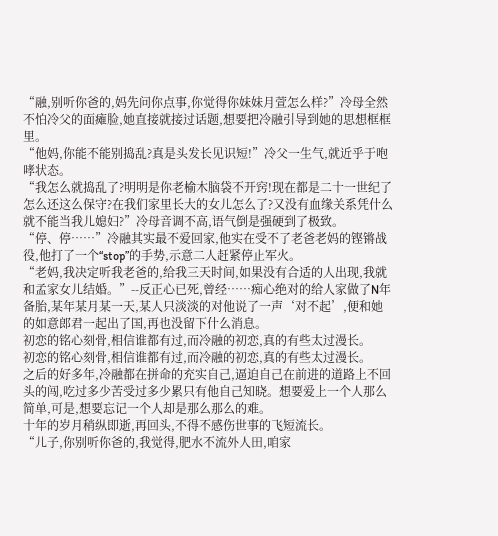“融,别听你爸的,妈先问你点事,你觉得你妹妹月萱怎么样?”冷母全然不怕冷父的面瘫脸,她直接就接过话题,想要把冷融引导到她的思想框框里。
“他妈,你能不能别捣乱?真是头发长见识短!”冷父一生气,就近乎于咆哮状态。
“我怎么就捣乱了?明明是你老榆木脑袋不开窍!现在都是二十一世纪了怎么还这么保守?在我们家里长大的女儿怎么了?又没有血缘关系凭什么就不能当我儿媳妇?”冷母音调不高,语气倒是强硬到了极致。
“停、停……”冷融其实最不爱回家,他实在受不了老爸老妈的铿锵战役,他打了一个“stop”的手势,示意二人赶紧停止军火。
“老妈,我决定听我老爸的,给我三天时间,如果没有合适的人出现,我就和孟家女儿结婚。”--反正心已死,曾经……痴心绝对的给人家做了N年备胎,某年某月某一天,某人只淡淡的对他说了一声‘对不起’,便和她的如意郎君一起出了国,再也没留下什么消息。
初恋的铭心刻骨,相信谁都有过,而冷融的初恋,真的有些太过漫长。
初恋的铭心刻骨,相信谁都有过,而冷融的初恋,真的有些太过漫长。
之后的好多年,冷融都在拼命的充实自己,逼迫自己在前进的道路上不回头的闯,吃过多少苦受过多少累只有他自己知晓。想要爱上一个人那么简单,可是,想要忘记一个人却是那么那么的难。
十年的岁月稍纵即逝,再回头,不得不感伤世事的飞短流长。
“儿子,你别听你爸的,我觉得,肥水不流外人田,咱家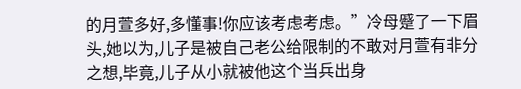的月萱多好,多懂事!你应该考虑考虑。”冷母蹙了一下眉头,她以为,儿子是被自己老公给限制的不敢对月萱有非分之想,毕竟,儿子从小就被他这个当兵出身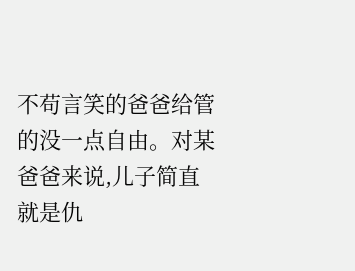不苟言笑的爸爸给管的没一点自由。对某爸爸来说,儿子简直就是仇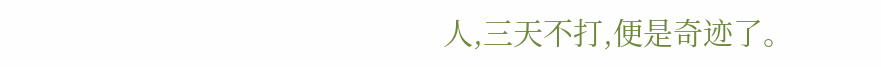人,三天不打,便是奇迹了。